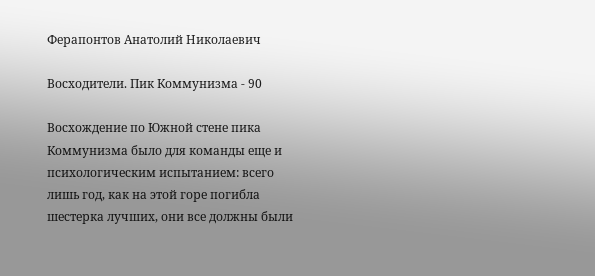Ферапонтов Анатолий Николаевич

Восходители. Пик Коммунизма - 90

Восхождение по Южной стене пика Коммунизма было для команды еще и психологическим испытанием: всего лишь год, как на этой горе погибла шестерка лучших, они все должны были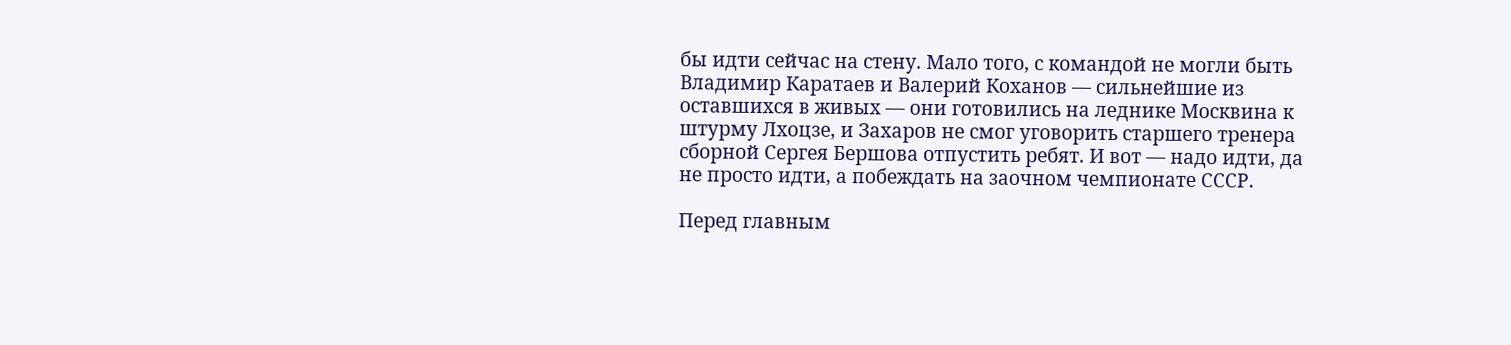бы идти сейчас на стену. Мало того, с командой не могли быть Владимир Каратаев и Валерий Коханов — сильнейшие из оставшихся в живых — они готовились на леднике Москвина к штурму Лхоцзе, и Захаров не смог уговорить старшего тренера сборной Сергея Бершова отпустить ребят. И вот — надо идти, да не просто идти, а побеждать на заочном чемпионате СССР.

Перед главным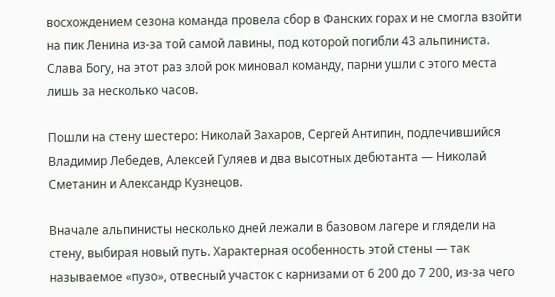восхождением сезона команда провела сбор в Фанских горах и не смогла взойти на пик Ленина из-за той самой лавины, под которой погибли 43 альпиниста. Слава Богу, на этот раз злой рок миновал команду, парни ушли с этого места лишь за несколько часов.

Пошли на стену шестеро: Николай Захаров, Сергей Антипин, подлечившийся Владимир Лебедев, Алексей Гуляев и два высотных дебютанта — Николай Сметанин и Александр Кузнецов.

Вначале альпинисты несколько дней лежали в базовом лагере и глядели на стену, выбирая новый путь. Характерная особенность этой стены — так называемое «пузо», отвесный участок с карнизами от 6 200 до 7 200, из-за чего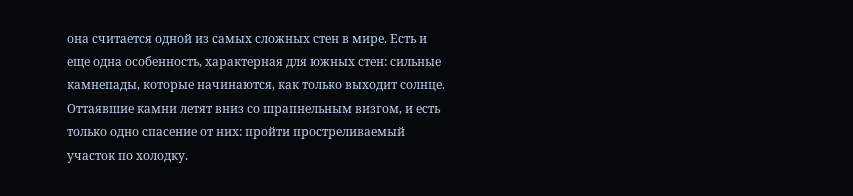она считается одной из самых сложных стен в мире. Есть и еще одна особенность, характерная для южных стен: сильные камнепады, которые начинаются, как только выходит солнце. Оттаявшие камни летят вниз со шрапнельным визгом, и есть только одно спасение от них: пройти простреливаемый участок по холодку.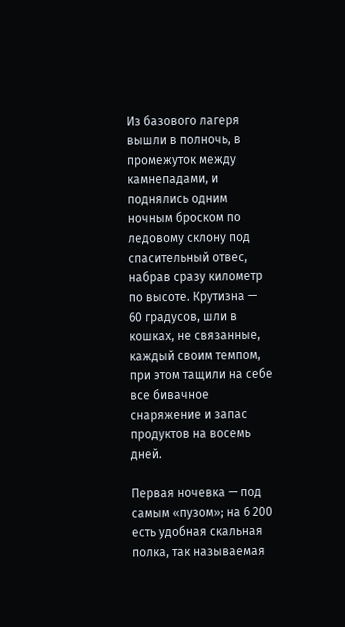Из базового лагеря вышли в полночь, в промежуток между камнепадами, и поднялись одним ночным броском по ледовому склону под спасительный отвес, набрав сразу километр по высоте. Крутизна — 60 градусов, шли в кошках, не связанные, каждый своим темпом, при этом тащили на себе все бивачное снаряжение и запас продуктов на восемь дней.

Первая ночевка — под самым «пузом»; на 6 200 есть удобная скальная полка, так называемая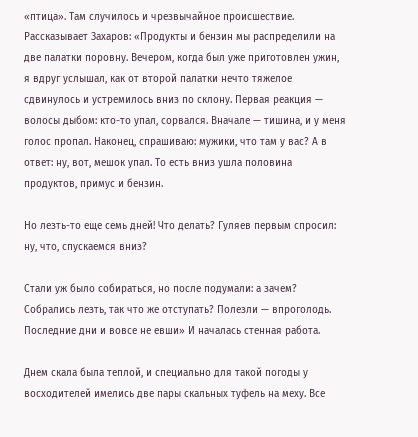«птица». Там случилось и чрезвычайное происшествие. Рассказывает Захаров: «Продукты и бензин мы распределили на две палатки поровну. Вечером, когда был уже приготовлен ужин, я вдруг услышал, как от второй палатки нечто тяжелое сдвинулось и устремилось вниз по склону. Первая реакция — волосы дыбом: кто-то упал, сорвался. Вначале — тишина, и у меня голос пропал. Наконец, спрашиваю: мужики, что там у вас? А в ответ: ну, вот, мешок упал. То есть вниз ушла половина продуктов, примус и бензин.

Но лезть-то еще семь дней! Что делать? Гуляев первым спросил: ну, что, спускаемся вниз?

Стали уж было собираться, но после подумали: а зачем? Собрались лезть, так что же отступать? Полезли — впроголодь. Последние дни и вовсе не евши» И началась стенная работа.

Днем скала была теплой, и специально для такой погоды у восходителей имелись две пары скальных туфель на меху. Все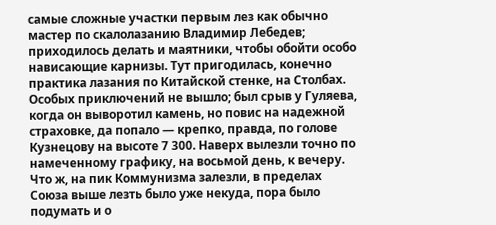самые сложные участки первым лез как обычно мастер по скалолазанию Владимир Лебедев; приходилось делать и маятники, чтобы обойти особо нависающие карнизы. Тут пригодилась, конечно практика лазания по Китайской стенке, на Столбах. Особых приключений не вышло; был срыв у Гуляева, когда он выворотил камень, но повис на надежной страховке, да попало — крепко, правда, по голове Кузнецову на высоте 7 300. Наверх вылезли точно по намеченному графику, на восьмой день, к вечеру. Что ж, на пик Коммунизма залезли, в пределах Союза выше лезть было уже некуда, пора было подумать и о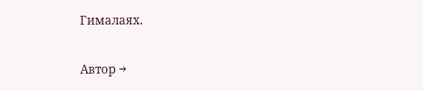Гималаях.

Автор →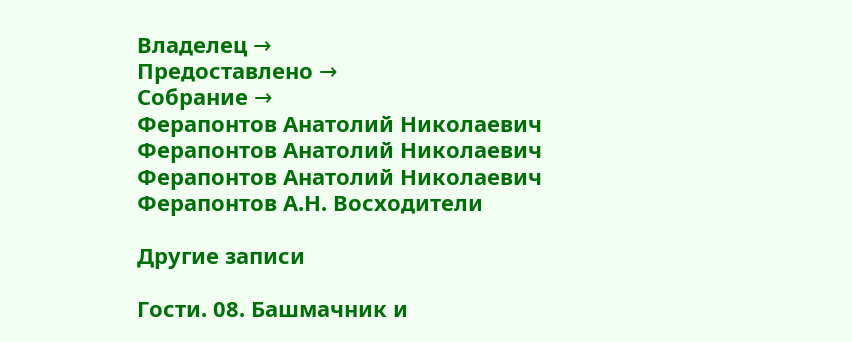Владелец →
Предоставлено →
Собрание →
Ферапонтов Анатолий Николаевич
Ферапонтов Анатолий Николаевич
Ферапонтов Анатолий Николаевич
Ферапонтов А.Н. Восходители

Другие записи

Гости. 08. Башмачник и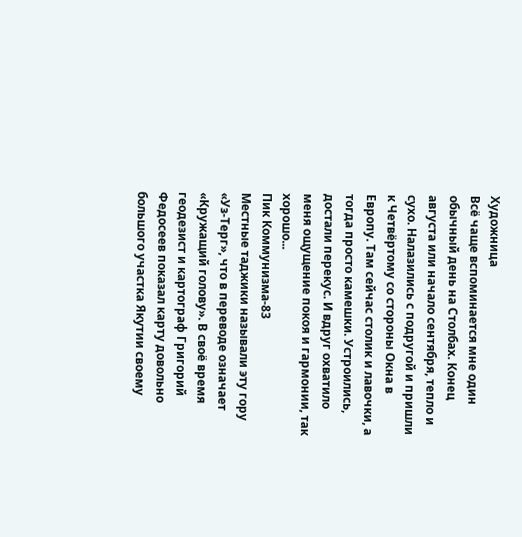Художница
Всё чаще вспоминается мне один обычный день на Столбах. Конец августа или начало сентября, тепло и сухо. Налазились с подругой и пришли к Четвёртому со стороны Окна в Европу. Там сейчас столик и лавочки, а тогда просто камешки. Устроились, достали перекус. И вдруг охватило меня ощущение покоя и гармонии, так хорошо...
Пик Коммунизма-83
Местные таджики называли эту гору «Уз-Терг», что в переводе означает «Кружащий голову». В своё время геодезист и картограф Григорий Федосеев показал карту довольно большого участка Якутии своему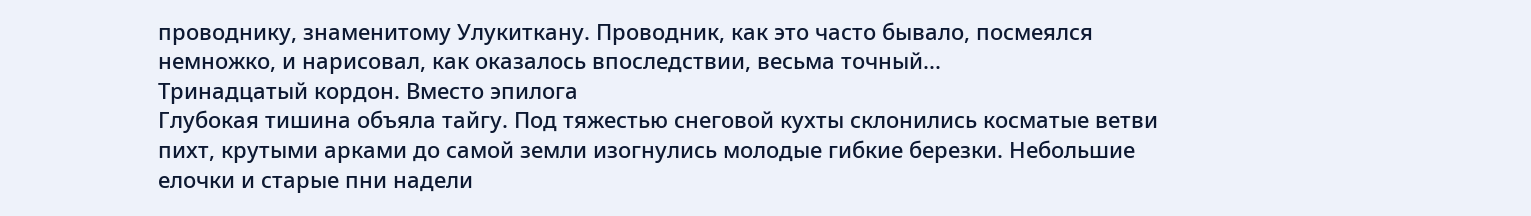проводнику, знаменитому Улукиткану. Проводник, как это часто бывало, посмеялся немножко, и нарисовал, как оказалось впоследствии, весьма точный...
Тринадцатый кордон. Вместо эпилога
Глубокая тишина объяла тайгу. Под тяжестью снеговой кухты склонились косматые ветви пихт, крутыми арками до самой земли изогнулись молодые гибкие березки. Небольшие елочки и старые пни надели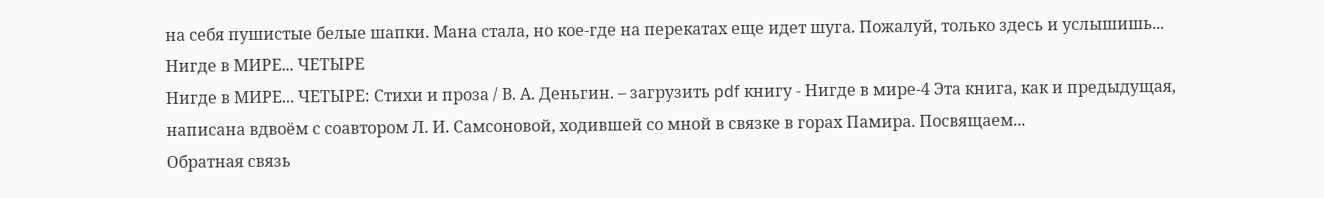на себя пушистые белые шапки. Мана стала, но кое-где на перекатах еще идет шуга. Пожалуй, только здесь и услышишь...
Нигде в МИРЕ... ЧЕТЫРЕ
Нигде в МИРЕ... ЧЕТЫРЕ: Стихи и проза / В. А. Деньгин. – загрузить pdf книгу - Нигде в мире-4 Эта книга, как и предыдущая, написана вдвоём с соавтором Л. И. Самсоновой, ходившей со мной в связке в горах Памира. Посвящаем...
Обратная связь